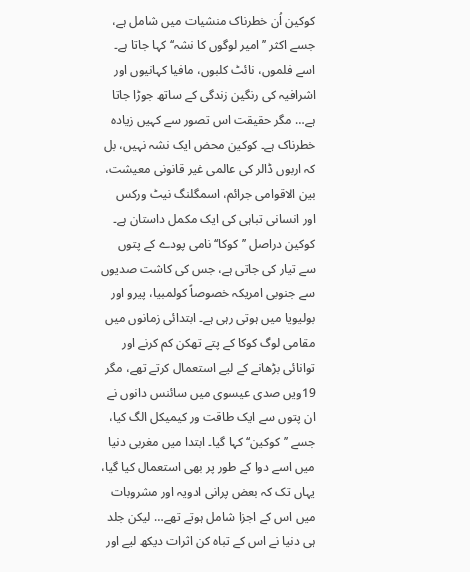کوکین اُن خطرناک منشیات میں شامل ہے، جسے اکثر ’’امیر لوگوں کا نشہ‘‘ کہا جاتا ہے۔ اسے فلموں، نائٹ کلبوں، مافیا کہانیوں اور اشرافیہ کی رنگین زندگی کے ساتھ جوڑا جاتا ہے… مگر حقیقت اس تصور سے کہیں زیادہ خطرناک ہے۔ کوکین محض ایک نشہ نہیں، بل کہ اربوں ڈالر کی عالمی غیر قانونی معیشت، بین الاقوامی جرائم، اسمگلنگ نیٹ ورکس اور انسانی تباہی کی ایک مکمل داستان ہے۔
کوکین دراصل ’’کوکا‘‘ نامی پودے کے پتوں سے تیار کی جاتی ہے، جس کی کاشت صدیوں سے جنوبی امریکہ خصوصاً کولمبیا، پیرو اور بولیویا میں ہوتی رہی ہے۔ ابتدائی زمانوں میں مقامی لوگ کوکا کے پتے تھکن کم کرنے اور توانائی بڑھانے کے لیے استعمال کرتے تھے، مگر 19ویں صدی عیسوی میں سائنس دانوں نے ان پتوں سے ایک طاقت ور کیمیکل الگ کیا، جسے ’’کوکین‘‘ کہا گیا۔ ابتدا میں مغربی دنیا میں اسے دوا کے طور پر بھی استعمال کیا گیا، یہاں تک کہ بعض پرانی ادویہ اور مشروبات میں اس کے اجزا شامل ہوتے تھے… لیکن جلد ہی دنیا نے اس کے تباہ کن اثرات دیکھ لیے اور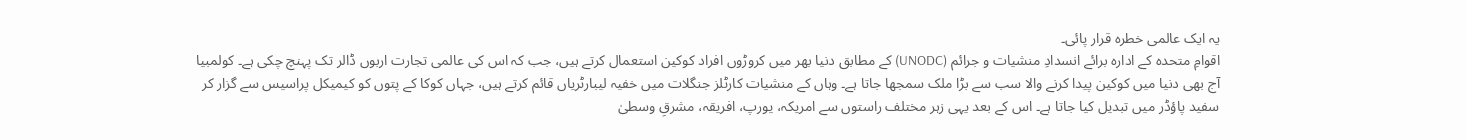یہ ایک عالمی خطرہ قرار پائی۔
اقوامِ متحدہ کے ادارہ برائے انسدادِ منشیات و جرائم (UNODC) کے مطابق دنیا بھر میں کروڑوں افراد کوکین استعمال کرتے ہیں، جب کہ اس کی عالمی تجارت اربوں ڈالر تک پہنچ چکی ہے۔ کولمبیا آج بھی دنیا میں کوکین پیدا کرنے والا سب سے بڑا ملک سمجھا جاتا ہے۔ وہاں کے منشیات کارٹلز جنگلات میں خفیہ لیبارٹریاں قائم کرتے ہیں، جہاں کوکا کے پتوں کو کیمیکل پراسیس سے گزار کر سفید پاؤڈر میں تبدیل کیا جاتا ہے۔ اس کے بعد یہی زہر مختلف راستوں سے امریکہ، یورپ، افریقہ، مشرقِ وسطیٰ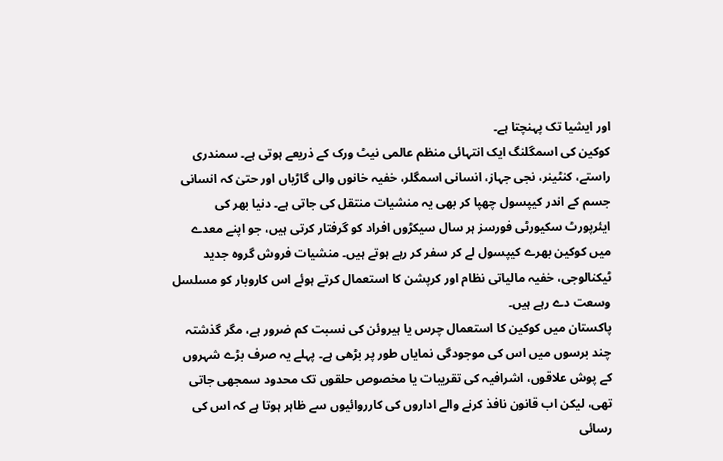اور ایشیا تک پہنچتا ہے۔
کوکین کی اسمگلنگ ایک انتہائی منظم عالمی نیٹ ورک کے ذریعے ہوتی ہے۔ سمندری راستے، کنٹینر، نجی جہاز، انسانی اسمگلر، خفیہ خانوں والی گاڑیاں اور حتیٰ کہ انسانی جسم کے اندر کیپسول چھپا کر بھی یہ منشیات منتقل کی جاتی ہے۔ دنیا بھر کی ایئرپورٹ سکیورٹی فورسز ہر سال سیکڑوں افراد کو گرفتار کرتی ہیں، جو اپنے معدے میں کوکین بھرے کیپسول لے کر سفر کر رہے ہوتے ہیں۔ منشیات فروش گروہ جدید ٹیکنالوجی، خفیہ مالیاتی نظام اور کرپشن کا استعمال کرتے ہوئے اس کاروبار کو مسلسل وسعت دے رہے ہیں۔
پاکستان میں کوکین کا استعمال چرس یا ہیروئن کی نسبت کم ضرور ہے، مگر گذشتہ چند برسوں میں اس کی موجودگی نمایاں طور پر بڑھی ہے۔ پہلے یہ صرف بڑے شہروں کے پوش علاقوں، اشرافیہ کی تقریبات یا مخصوص حلقوں تک محدود سمجھی جاتی تھی، لیکن اب قانون نافذ کرنے والے اداروں کی کارروائیوں سے ظاہر ہوتا ہے کہ اس کی رسائی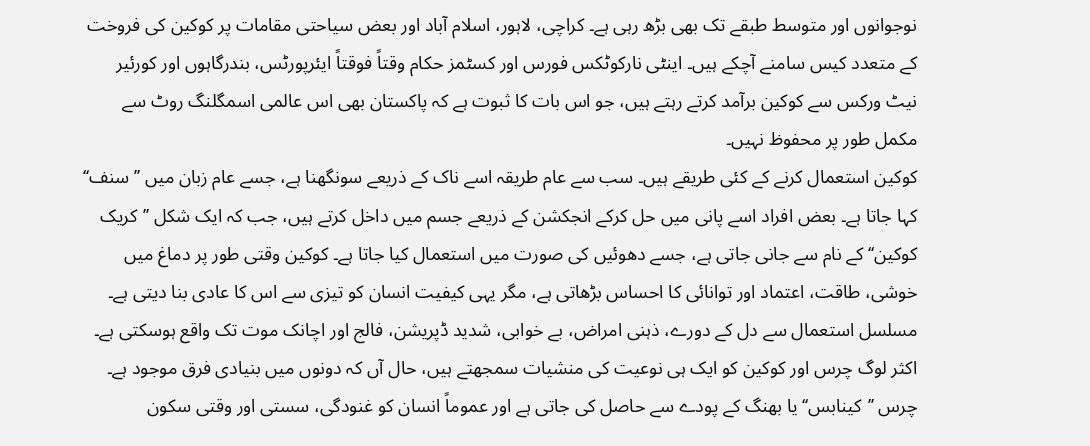نوجوانوں اور متوسط طبقے تک بھی بڑھ رہی ہے۔ کراچی، لاہور، اسلام آباد اور بعض سیاحتی مقامات پر کوکین کی فروخت کے متعدد کیس سامنے آچکے ہیں۔ اینٹی نارکوٹکس فورس اور کسٹمز حکام وقتاً فوقتاً ایئرپورٹس، بندرگاہوں اور کورئیر نیٹ ورکس سے کوکین برآمد کرتے رہتے ہیں، جو اس بات کا ثبوت ہے کہ پاکستان بھی اس عالمی اسمگلنگ روٹ سے مکمل طور پر محفوظ نہیں۔
کوکین استعمال کرنے کے کئی طریقے ہیں۔ سب سے عام طریقہ اسے ناک کے ذریعے سونگھنا ہے، جسے عام زبان میں ’’سنف‘‘ کہا جاتا ہے۔ بعض افراد اسے پانی میں حل کرکے انجکشن کے ذریعے جسم میں داخل کرتے ہیں، جب کہ ایک شکل ’’کریک کوکین‘‘ کے نام سے جانی جاتی ہے، جسے دھوئیں کی صورت میں استعمال کیا جاتا ہے۔ کوکین وقتی طور پر دماغ میں خوشی، طاقت، اعتماد اور توانائی کا احساس بڑھاتی ہے، مگر یہی کیفیت انسان کو تیزی سے اس کا عادی بنا دیتی ہے۔ مسلسل استعمال سے دل کے دورے، ذہنی امراض، بے خوابی، شدید ڈپریشن، فالج اور اچانک موت تک واقع ہوسکتی ہے۔
اکثر لوگ چرس اور کوکین کو ایک ہی نوعیت کی منشیات سمجھتے ہیں، حال آں کہ دونوں میں بنیادی فرق موجود ہے۔ چرس ’’کینابس‘‘ یا بھنگ کے پودے سے حاصل کی جاتی ہے اور عموماً انسان کو غنودگی، سستی اور وقتی سکون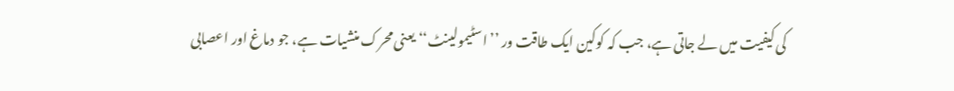کی کیفیت میں لے جاتی ہے، جب کہ کوکین ایک طاقت ور ’’اسٹیمولینٹ‘‘ یعنی محرک منشیات ہے، جو دماغ اور اعصابی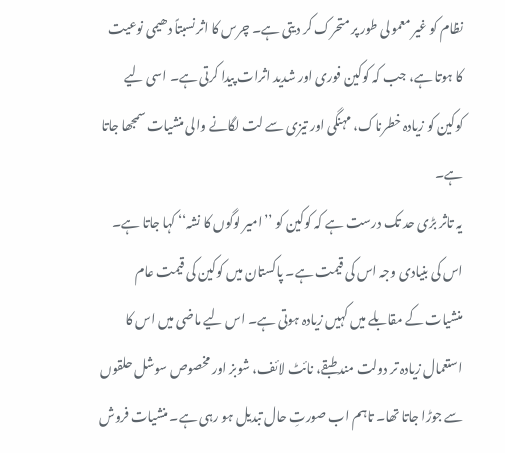نظام کو غیر معمولی طور پر متحرک کر دیتی ہے۔ چرس کا اثر نسبتاً دھیمی نوعیت کا ہوتا ہے، جب کہ کوکین فوری اور شدید اثرات پیدا کرتی ہے۔ اسی لیے کوکین کو زیادہ خطرناک، مہنگی اور تیزی سے لت لگانے والی منشیات سمجھا جاتا ہے۔
یہ تاثر بڑی حد تک درست ہے کہ کوکین کو ’’امیر لوگوں کا نشہ‘‘ کہا جاتا ہے۔ اس کی بنیادی وجہ اس کی قیمت ہے۔ پاکستان میں کوکین کی قیمت عام منشیات کے مقابلے میں کہیں زیادہ ہوتی ہے۔ اس لیے ماضی میں اس کا استعمال زیادہ تر دولت مند طبقے، نائٹ لائف، شوبز اور مخصوص سوشل حلقوں سے جوڑا جاتا تھا۔ تاہم اب صورتِ حال تبدیل ہو رہی ہے۔ منشیات فروش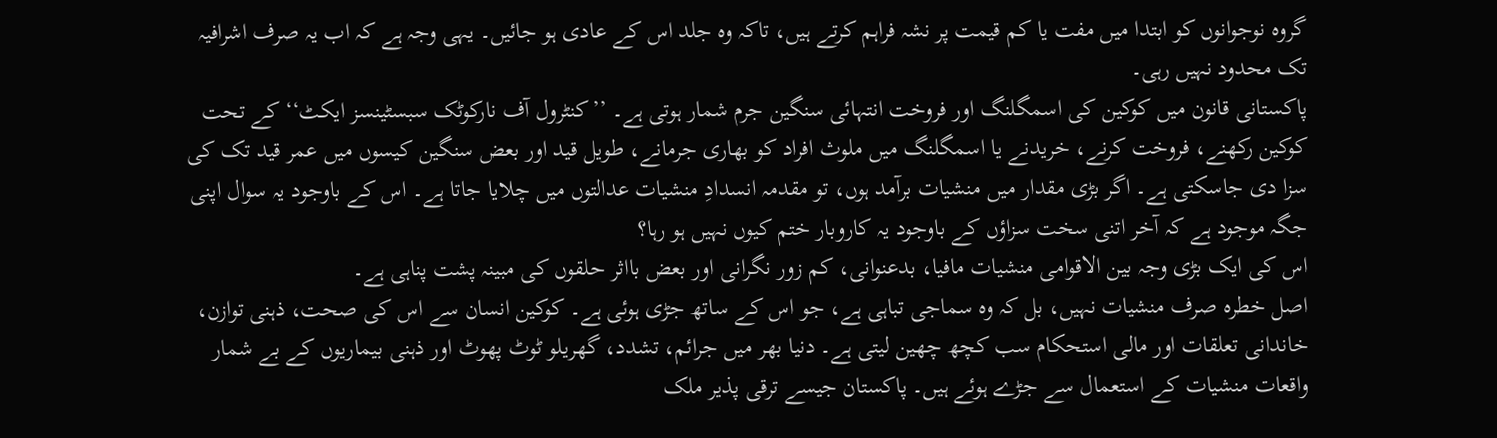گروہ نوجوانوں کو ابتدا میں مفت یا کم قیمت پر نشہ فراہم کرتے ہیں، تاکہ وہ جلد اس کے عادی ہو جائیں۔ یہی وجہ ہے کہ اب یہ صرف اشرافیہ تک محدود نہیں رہی۔
پاکستانی قانون میں کوکین کی اسمگلنگ اور فروخت انتہائی سنگین جرم شمار ہوتی ہے۔ ’’کنٹرول آف نارکوٹک سبسٹینسز ایکٹ‘‘ کے تحت کوکین رکھنے، فروخت کرنے، خریدنے یا اسمگلنگ میں ملوث افراد کو بھاری جرمانے، طویل قید اور بعض سنگین کیسوں میں عمر قید تک کی سزا دی جاسکتی ہے۔ اگر بڑی مقدار میں منشیات برآمد ہوں، تو مقدمہ انسدادِ منشیات عدالتوں میں چلایا جاتا ہے۔ اس کے باوجود یہ سوال اپنی جگہ موجود ہے کہ آخر اتنی سخت سزاؤں کے باوجود یہ کاروبار ختم کیوں نہیں ہو رہا؟
اس کی ایک بڑی وجہ بین الاقوامی منشیات مافیا، بدعنوانی، کم زور نگرانی اور بعض بااثر حلقوں کی مبینہ پشت پناہی ہے۔
اصل خطرہ صرف منشیات نہیں، بل کہ وہ سماجی تباہی ہے، جو اس کے ساتھ جڑی ہوئی ہے۔ کوکین انسان سے اس کی صحت، ذہنی توازن، خاندانی تعلقات اور مالی استحکام سب کچھ چھین لیتی ہے۔ دنیا بھر میں جرائم، تشدد، گھریلو ٹوٹ پھوٹ اور ذہنی بیماریوں کے بے شمار واقعات منشیات کے استعمال سے جڑے ہوئے ہیں۔ پاکستان جیسے ترقی پذیر ملک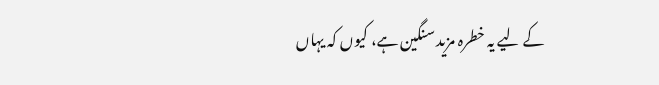کے لیے یہ خطرہ مزید سنگین ہے، کیوں کہ یہاں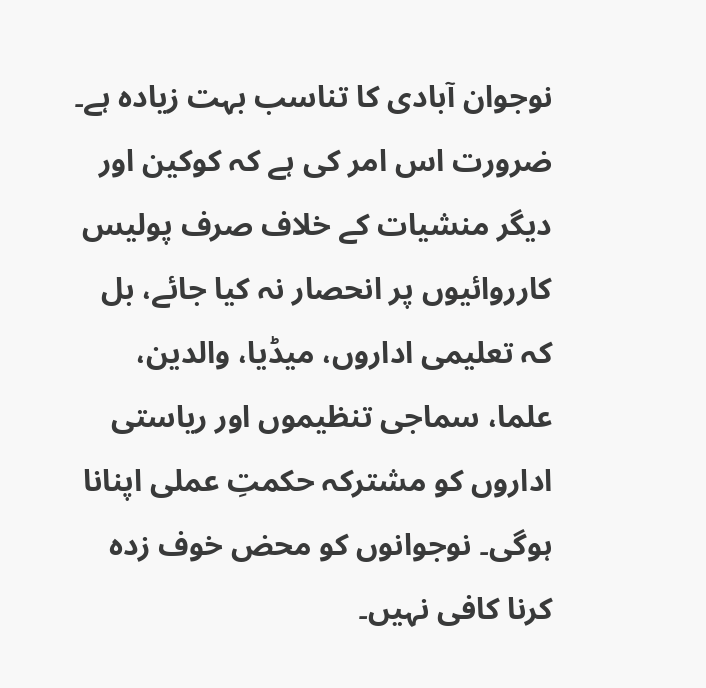نوجوان آبادی کا تناسب بہت زیادہ ہے۔
ضرورت اس امر کی ہے کہ کوکین اور دیگر منشیات کے خلاف صرف پولیس کارروائیوں پر انحصار نہ کیا جائے، بل کہ تعلیمی اداروں، میڈیا، والدین، علما، سماجی تنظیموں اور ریاستی اداروں کو مشترکہ حکمتِ عملی اپنانا ہوگی۔ نوجوانوں کو محض خوف زدہ کرنا کافی نہیں۔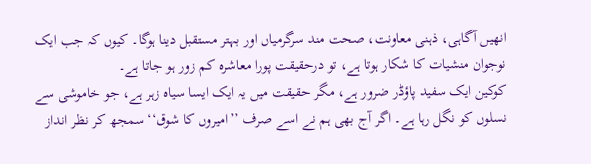انھیں آگاہی، ذہنی معاونت، صحت مند سرگرمیاں اور بہتر مستقبل دینا ہوگا۔ کیوں کہ جب ایک نوجوان منشیات کا شکار ہوتا ہے، تو درحقیقت پورا معاشرہ کم زور ہو جاتا ہے۔
کوکین ایک سفید پاؤڈر ضرور ہے، مگر حقیقت میں یہ ایک ایسا سیاہ زہر ہے، جو خاموشی سے نسلوں کو نگل رہا ہے۔ اگر آج بھی ہم نے اسے صرف ’’امیروں کا شوق‘‘ سمجھ کر نظر انداز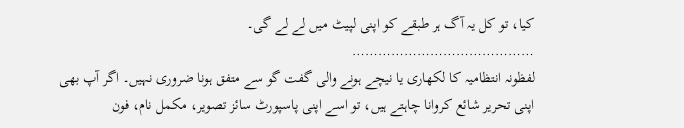کیا، تو کل یہ آگ ہر طبقے کو اپنی لپیٹ میں لے لے گی۔
……………………………………
لفظونہ انتظامیہ کا لکھاری یا نیچے ہونے والی گفت گو سے متفق ہونا ضروری نہیں۔ اگر آپ بھی اپنی تحریر شائع کروانا چاہتے ہیں، تو اسے اپنی پاسپورٹ سائز تصویر، مکمل نام، فون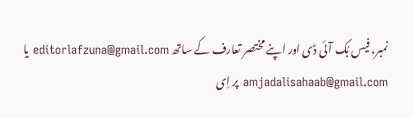نمبر، فیس بُک آئی ڈی اور اپنے مختصر تعارف کے ساتھ editorlafzuna@gmail.com یا amjadalisahaab@gmail.com پر اِی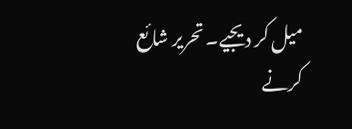میل کر دیجیے۔ تحریر شائع کرنے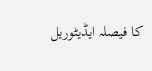کا فیصلہ ایڈیٹوریل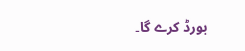بورڈ کرے گا۔